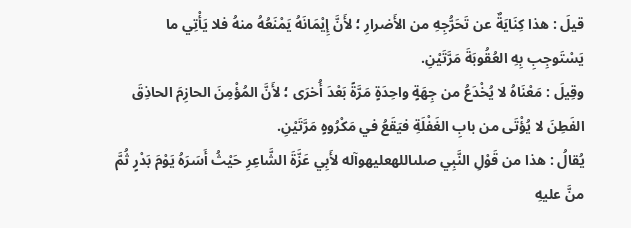قيلَ : هذا كِنَايَةٌ عن تَحَرُّجِهِ من الأَضرارِ ؛ لأَنَّ إِيْمَانَهُ يَمْنَعُهُ منهُ فلا يَأْتِي ما يَسْتَوجِبِ بِهِ العُقُوبَةَ مَرَّتَيْنِ.
وقِيلَ : مَعْنَاهُ لا يُخْدَعُ من جِهَةٍ واحِدَةٍ مَرَّةً بَعْدَ أُخرَى ؛ لأَنَّ المُؤْمِنَ الحازِمَ الحاذِقَ الفَطِنَ لا يُؤْتَى من بابِ الغَفْلَةِ فيَقَعُ في مَكْرُوهٍ مَرَّتَيْنِ.
يُقالُ : هذا من قَوْلِ النَّبِي صلىاللهعليهوآله لأَبِي عَزَّةَ الشَّاعِرِ حَيْثُ أَسَرَهُ يَوْمَ بَدْرٍ ثُمَّ منَّ عليهِ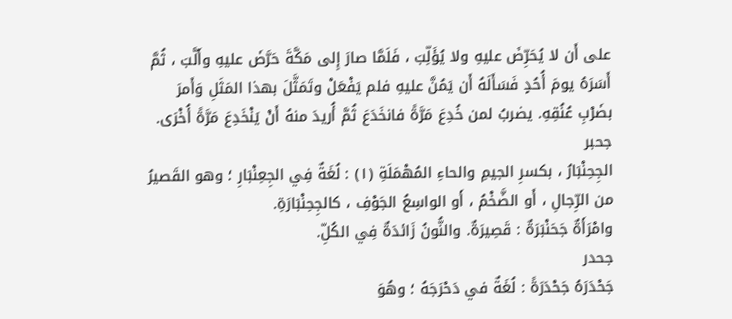على أَن لا يُحَرِّضَ عليهِ ولا يُؤَلِّبَ ، فَلَمَّا صارَ إِلى مَكَّةَ حَرَّضَ عليهِ وأَلَّبَ ، ثُمَّ أَسَرَهُ يومَ أُحُدٍ فَسَأَلَهُ أَن يَمُنَّ عليهِ فلم يَفْعَلْ وتَمَثَّلَ بهذا المَثَلِ وَأَمرَ بضَرْبِ عُنُقِهِ. يضربُ لمن خُدِعَ مَرَّةً فانخَدَعَ ثُمَّ أُريدَ منهُ أَنْ يَنْخَدِعَ مَرَّةً أُخْرَى.
جحبر
الجِحِنْبَارُ ، بكسرِ الجيمِ والحاءِ المُهْمَلَةِ (١) : لُغَةٌ فِي الجِعِنْبَارِ ؛ وهو القَصيرُ من الرِّجالِ ، أَو الضَّخْمُ ، أَو الواسِعُ الجَوْفِ ، كالجِحِنْبَارَةِ.
وامْرَأَةٌ جَحَنْبَرَةٌ : قَصِيرَةٌ. والنُّونُ زَائدَةٌ فِي الكُلِّ.
جحدر
جَحْدَرَهُ جَحْدَرَةً : لُغَةٌ في دَحْرَجَهُ ؛ وهُوَ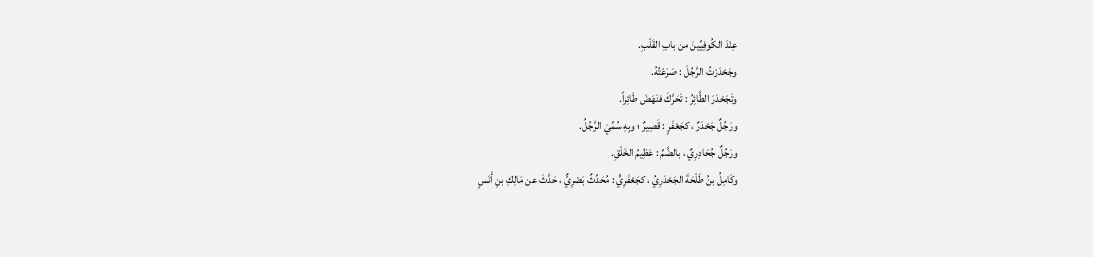عِنْدَ الكُوفِيِّينَ من بابِ القَلْبِ.
وجَحْدَرْتُ الرَّجُلَ : صَرَعْتُهُ.
وتَجَحْدَرَ الطَّائِرُ : تَحَرَّكَ فنَهَضَ طَائِراً.
ورَجُلٌ جَحْدَرٌ ، كجَعْفَرٍ : قَصِيرٌ ؛ وبِهِ سُمِّيَ الرَّجُلُ.
ورَجُلٌ جُحَادِرِيٌ ، بالضَّمِّ : عَظِيمُ الخَلْقِ.
وكَامِلُ بنُ طَلْحَةَ الجَحْدَرِيُ ، كجَعْفَرِيٍّ : مُحَدِّثٌ بَصْرِيٌّ ، حَدَّثَ عن مَالِكِ بنِ أَنَسٍ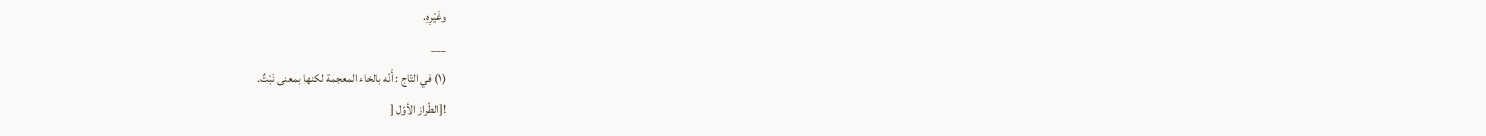وغَيْرِهِ.
___
(١) في التّاج : أَنّه بالخاء المعجمة لكنها بمعنى نَبْتٌ.
![الطّراز الأوّل [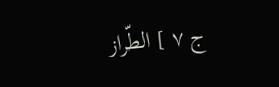ج ٧ ] الطّراز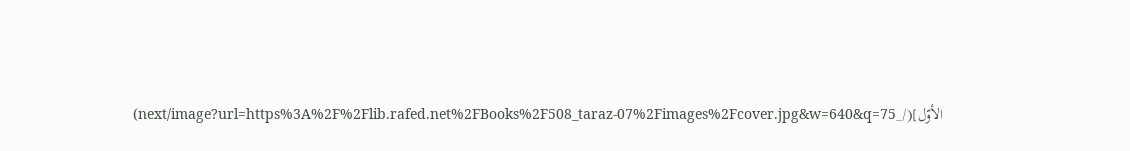الأوّل](/_next/image?url=https%3A%2F%2Flib.rafed.net%2FBooks%2F508_taraz-07%2Fimages%2Fcover.jpg&w=640&q=75)